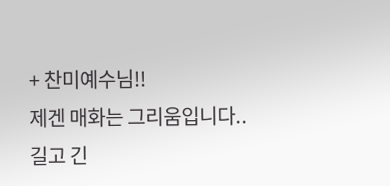+ 찬미예수님!!
제겐 매화는 그리움입니다..
길고 긴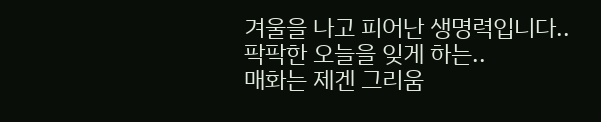겨울을 나고 피어난 생명력입니다..
팍팍한 오늘을 잊게 하는..
매화는 제겐 그리움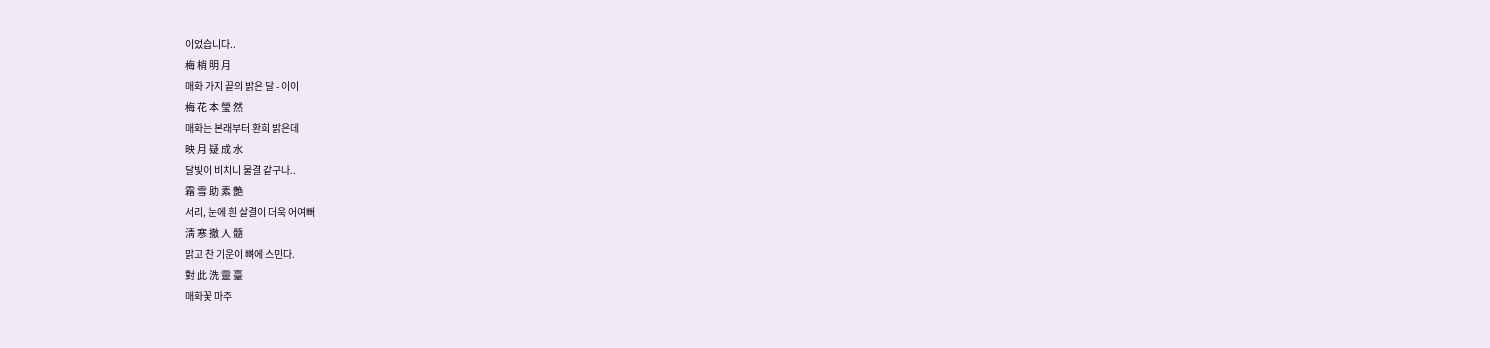이었습니다..
梅 梢 明 月
매화 가지 끝의 밝은 달 - 이이
梅 花 本 瑩 然
매화는 본래부터 환희 밝은데
映 月 疑 成 水
달빛이 비치니 물결 같구나..
霜 雪 助 素 艶
서리, 눈에 흰 살결이 더욱 어여뻐
淸 寒 撤 人 髓
맑고 찬 기운이 뼈에 스민다.
對 此 洗 靈 臺
매화꽃 마주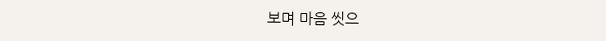보며 마음 씻으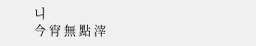니
今 宵 無 點 滓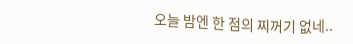오늘 밤엔 한 점의 찌꺼기 없네..